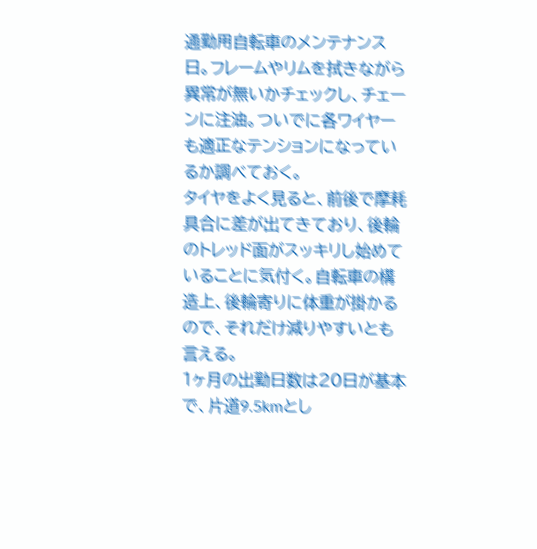通勤用自転車のメンテナンス日。フレームやリムを拭きながら異常が無いかチェックし、チェーンに注油。ついでに各ワイヤーも適正なテンションになっているか調べておく。
タイヤをよく見ると、前後で摩耗具合に差が出てきており、後輪のトレッド面がスッキリし始めていることに気付く。自転車の構造上、後輪寄りに体重が掛かるので、それだけ減りやすいとも言える。
1ヶ月の出勤日数は20日が基本で、片道9.5kmとし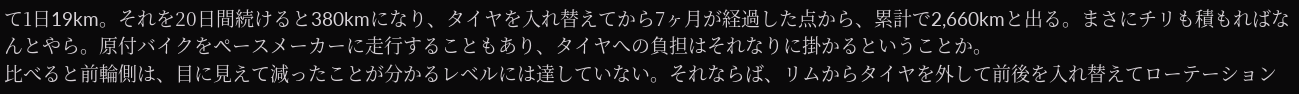て1日19km。それを20日間続けると380kmになり、タイヤを入れ替えてから7ヶ月が経過した点から、累計で2,660kmと出る。まさにチリも積もればなんとやら。原付バイクをペースメーカーに走行することもあり、タイヤへの負担はそれなりに掛かるということか。
比べると前輪側は、目に見えて減ったことが分かるレベルには達していない。それならば、リムからタイヤを外して前後を入れ替えてローテーション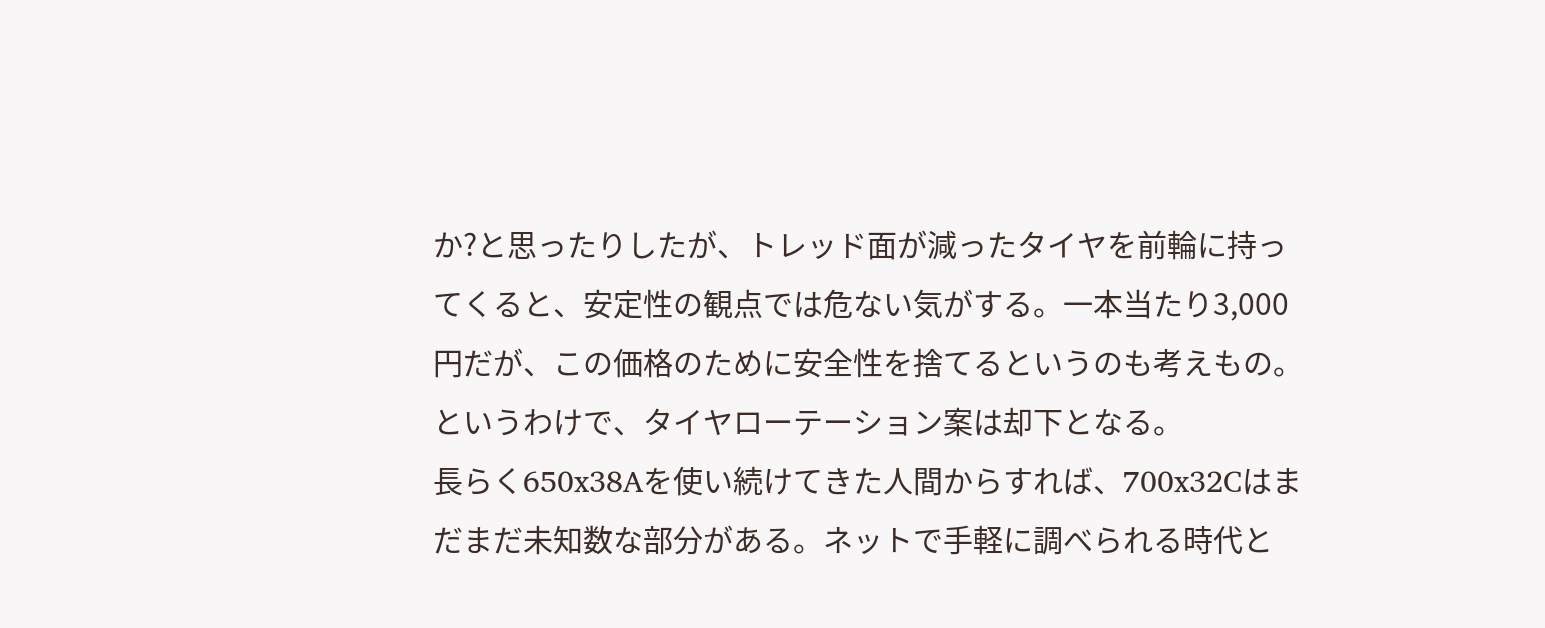か?と思ったりしたが、トレッド面が減ったタイヤを前輪に持ってくると、安定性の観点では危ない気がする。一本当たり3,000円だが、この価格のために安全性を捨てるというのも考えもの。というわけで、タイヤローテーション案は却下となる。
長らく650x38Aを使い続けてきた人間からすれば、700x32Cはまだまだ未知数な部分がある。ネットで手軽に調べられる時代と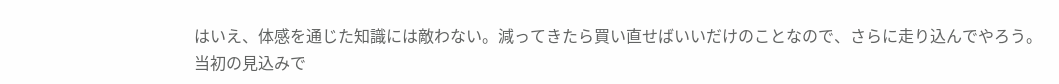はいえ、体感を通じた知識には敵わない。減ってきたら買い直せばいいだけのことなので、さらに走り込んでやろう。
当初の見込みで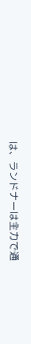は、ランドナーは主力で通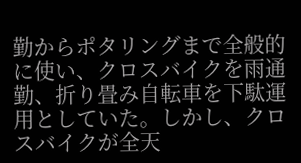勤からポタリングまで全般的に使い、クロスバイクを雨通勤、折り畳み自転車を下駄運用としていた。しかし、クロスバイクが全天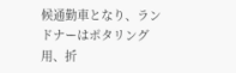候通勤車となり、ランドナーはポタリング用、折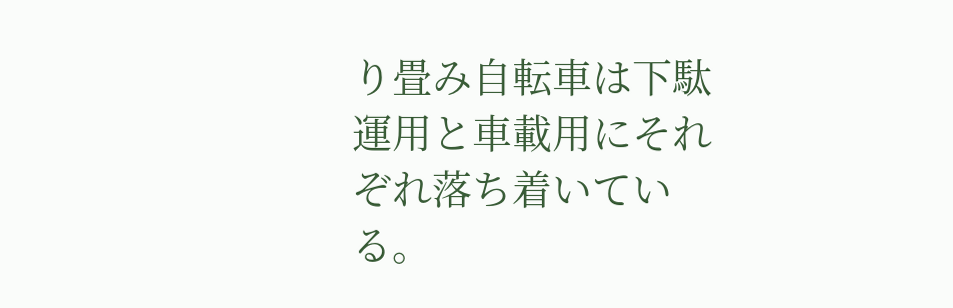り畳み自転車は下駄運用と車載用にそれぞれ落ち着いている。